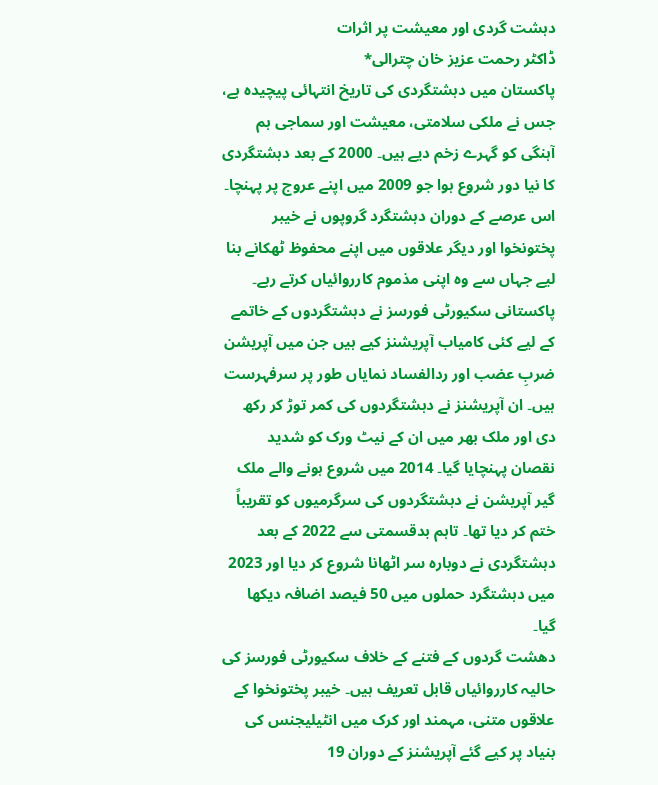دہشت گردی اور معیشت پر اثرات
ڈاکٹر رحمت عزیز خان چترالی*
پاکستان میں دہشتگردی کی تاریخ انتہائی پیچیدہ ہے، جس نے ملکی سلامتی، معیشت اور سماجی ہم آہنگی کو گہرے زخم دیے ہیں۔ 2000 کے بعد دہشتگردی کا نیا دور شروع ہوا جو 2009 میں اپنے عروج پر پہنچا۔ اس عرصے کے دوران دہشتگرد گروپوں نے خیبر پختونخوا اور دیگر علاقوں میں اپنے محفوظ ٹھکانے بنا لیے جہاں سے وہ اپنی مذموم کارروائیاں کرتے رہے۔
پاکستانی سکیورٹی فورسز نے دہشتگردوں کے خاتمے کے لیے کئی کامیاب آپریشنز کیے ہیں جن میں آپریشن ضربِ عضب اور ردالفساد نمایاں طور پر سرفہرست ہیں۔ ان آپریشنز نے دہشتگردوں کی کمر توڑ کر رکھ دی اور ملک بھر میں ان کے نیٹ ورک کو شدید نقصان پہنچایا گیا۔ 2014 میں شروع ہونے والے ملک گیر آپریشن نے دہشتگردوں کی سرگرمیوں کو تقریباً ختم کر دیا تھا۔ تاہم بدقسمتی سے 2022 کے بعد دہشتگردی نے دوبارہ سر اٹھانا شروع کر دیا اور 2023 میں دہشتگرد حملوں میں 50 فیصد اضافہ دیکھا گیا۔
دھشت گردوں کے فتنے کے خلاف سکیورٹی فورسز کی حالیہ کارروائیاں قابل تعریف ہیں۔ خیبر پختونخوا کے علاقوں متنی، مہمند اور کرک میں انٹیلیجنس کی بنیاد پر کیے گئے آپریشنز کے دوران 19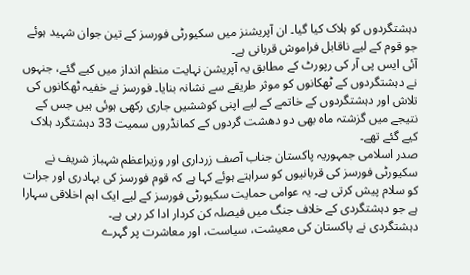دہشتگردوں کو ہلاک کیا گیا۔ ان آپریشنز میں سکیورٹی فورسز کے تین جوان شہید ہوئے جو قوم کے لیے ناقابل فراموش قربانی ہے۔
آئی ایس پی آر کی رپورٹ کے مطابق یہ آپریشن نہایت منظم انداز میں کیے گئے، جنہوں نے دہشتگردوں کے ٹھکانوں کو موثر طریقے سے نشانہ بنایا۔ فورسز نے خفیہ ٹھکانوں کی تلاش اور دہشتگردوں کے خاتمے کے لیے اپنی کوششیں جاری رکھی ہوئی ہیں جس کے نتیجے میں گزشتہ ماہ بھی دو دھشت گردوں کے کمانڈروں سمیت 33 دہشتگرد ہلاک کیے گئے تھے۔
صدر اسلامی جمہوریہ پاکستان جناب آصف زرداری اور وزیراعظم شہباز شریف نے سکیورٹی فورسز کی قربانیوں کو سراہتے ہوئے کہا ہے کہ قوم فورسز کی بہادری اور جرات کو سلام پیش کرتی ہے۔ یہ عوامی حمایت سکیورٹی فورسز کے لیے ایک اہم اخلاقی سہارا ہے جو دہشتگردی کے خلاف جنگ میں فیصلہ کن کردار ادا کر رہی ہے۔
دہشتگردی نے پاکستان کی معیشت، سیاست، اور معاشرت پر گہرے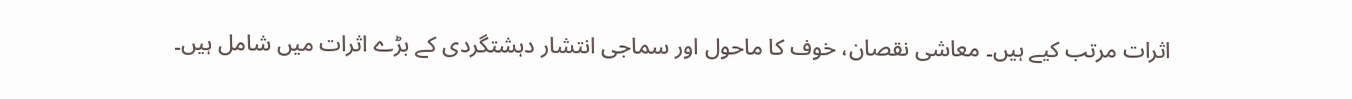اثرات مرتب کیے ہیں۔ معاشی نقصان، خوف کا ماحول اور سماجی انتشار دہشتگردی کے بڑے اثرات میں شامل ہیں۔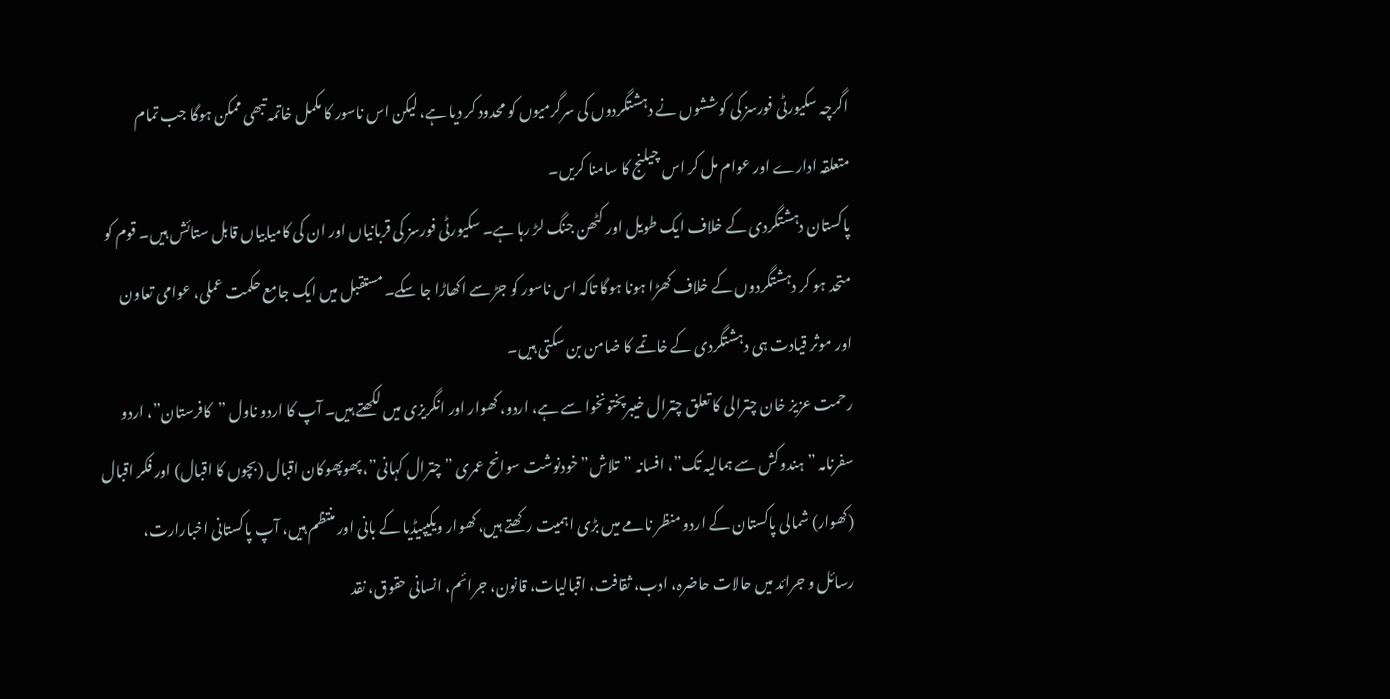اگرچہ سکیورٹی فورسز کی کوششوں نے دہشتگردوں کی سرگرمیوں کو محدود کر دیا ہے، لیکن اس ناسور کا مکمل خاتمہ تبھی ممکن ہوگا جب تمام متعلقہ ادارے اور عوام مل کر اس چیلنج کا سامنا کریں۔
پاکستان دہشتگردی کے خلاف ایک طویل اور کٹھن جنگ لڑ رہا ہے۔ سکیورٹی فورسز کی قربانیاں اور ان کی کامیابیاں قابل ستائش ہیں۔ قوم کو متحد ہو کر دہشتگردوں کے خلاف کھڑا ہونا ہوگا تاکہ اس ناسور کو جڑ سے اکھاڑا جا سکے۔ مستقبل میں ایک جامع حکمت عملی، عوامی تعاون اور موثر قیادت ہی دہشتگردی کے خاتمے کا ضامن بن سکتی ہیں۔
رحمت عزیز خان چترالی کا تعلق چترال خیبرپختونخوا سے ہے، اردو، کھوار اور انگریزی میں لکھتے ہیں۔ آپ کا اردو ناول ”کافرستان”، اردو سفرنامہ ”ہندوکش سے ہمالیہ تک”، افسانہ ”تلاش” خودنوشت سوانح عمری ”چترال کہانی”، پھوپھوکان اقبال (بچوں کا اقبال) اور فکر اقبال (کھوار) شمالی پاکستان کے اردو منظر نامے میں بڑی اہمیت رکھتے ہیں، کھوار ویکیپیڈیا کے بانی اور منتظم ہیں، آپ پاکستانی اخبارارت، رسائل و جرائد میں حالات حاضرہ، ادب، ثقافت، اقبالیات، قانون، جرائم، انسانی حقوق، نقد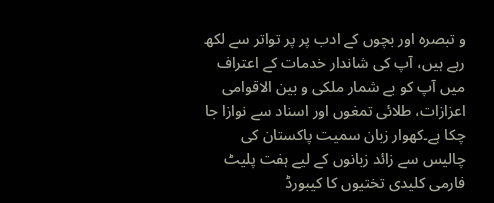و تبصرہ اور بچوں کے ادب پر پر تواتر سے لکھ رہے ہیں، آپ کی شاندار خدمات کے اعتراف میں آپ کو بے شمار ملکی و بین الاقوامی اعزازات، طلائی تمغوں اور اسناد سے نوازا جا چکا ہے۔کھوار زبان سمیت پاکستان کی چالیس سے زائد زبانوں کے لیے ہفت پلیٹ فارمی کلیدی تختیوں کا کیبورڈ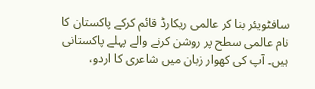سافٹویئر بنا کر عالمی ریکارڈ قائم کرکے پاکستان کا نام عالمی سطح پر روشن کرنے والے پہلے پاکستانی ہیں۔ آپ کی کھوار زبان میں شاعری کا اردو،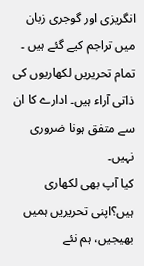انگریزی اور گوجری زبان میں تراجم کیے گئے ہیں ۔
تمام تحریریں لکھاریوں کی ذاتی آراء ہیں۔ ادارے کا ان سے متفق ہونا ضروری نہیں۔
کیا آپ بھی لکھاری ہیں؟اپنی تحریریں ہمیں بھیجیں، ہم نئے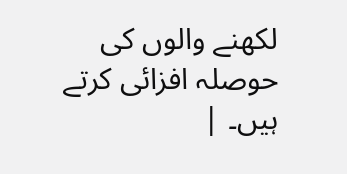لکھنے والوں کی حوصلہ افزائی کرتے ہیں۔ |